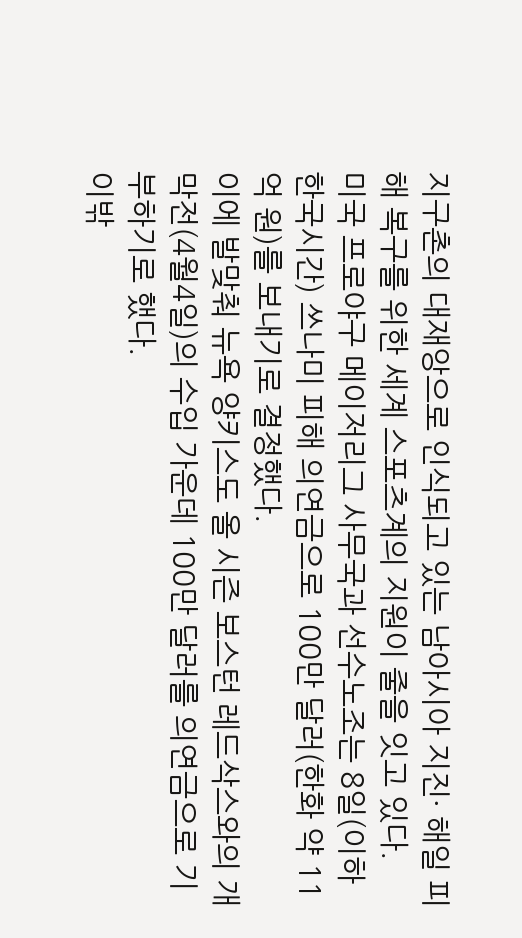지구촌의 대재앙으로 인식되고 있는 남아시아 지진· 해일 피해 복구를 위한 세계 스포츠계의 지원이 줄을 잇고 있다.
미국 프로야구 메이저리그 사무국과 선수노조는 8일(이하 한국시간) 쓰나미 피해 의연금으로 100만 달러(한화 약 11억 원)를 보내기로 결정했다.
이에 발맞춰 뉴욕 양키스도 올 시즌 보스턴 레드삭스와의 개막전(4월4일)의 수입 가운데 100만 달러를 의연금으로 기부하기로 했다.
이밖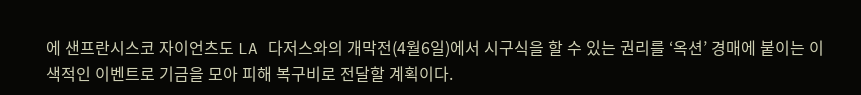에 샌프란시스코 자이언츠도 LA 다저스와의 개막전(4월6일)에서 시구식을 할 수 있는 권리를 ‘옥션’ 경매에 붙이는 이색적인 이벤트로 기금을 모아 피해 복구비로 전달할 계획이다.